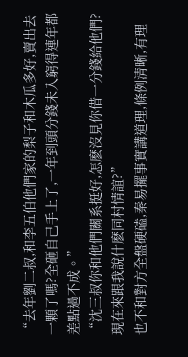“去年劉二叔,和李五伯他們家的梨子和木瓜多好,賣出去一顆了嗎?全砸自己手上了,一年到頭分錢未入窮得連年都差點過不成。”
“沈三叔你和他們關系挺好,怎麽沒見你借一分錢給他們?現在來跟我說什麽同村情誼?”
也不和對方全盤硬磕,秦易擺事實講道理,條例清晰,有理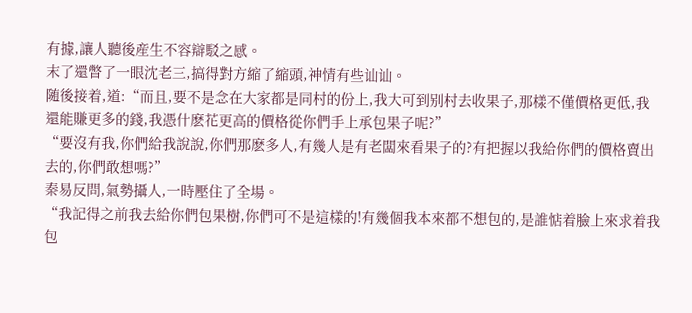有據,讓人聽後産生不容辯駁之感。
末了還瞥了一眼沈老三,搞得對方縮了縮頭,神情有些讪讪。
随後接着,道:“而且,要不是念在大家都是同村的份上,我大可到别村去收果子,那樣不僅價格更低,我還能賺更多的錢,我憑什麽花更高的價格從你們手上承包果子呢?”
“要沒有我,你們給我說說,你們那麽多人,有幾人是有老闆來看果子的?有把握以我給你們的價格賣出去的,你們敢想嗎?”
秦易反問,氣勢攝人,一時壓住了全場。
“我記得之前我去給你們包果樹,你們可不是這樣的!有幾個我本來都不想包的,是誰惦着臉上來求着我包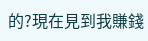的?現在見到我賺錢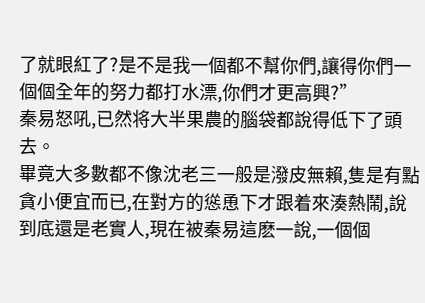了就眼紅了?是不是我一個都不幫你們,讓得你們一個個全年的努力都打水漂,你們才更高興?”
秦易怒吼,已然将大半果農的腦袋都說得低下了頭去。
畢竟大多數都不像沈老三一般是潑皮無賴,隻是有點貪小便宜而已,在對方的慫恿下才跟着來湊熱鬧,說到底還是老實人,現在被秦易這麽一說,一個個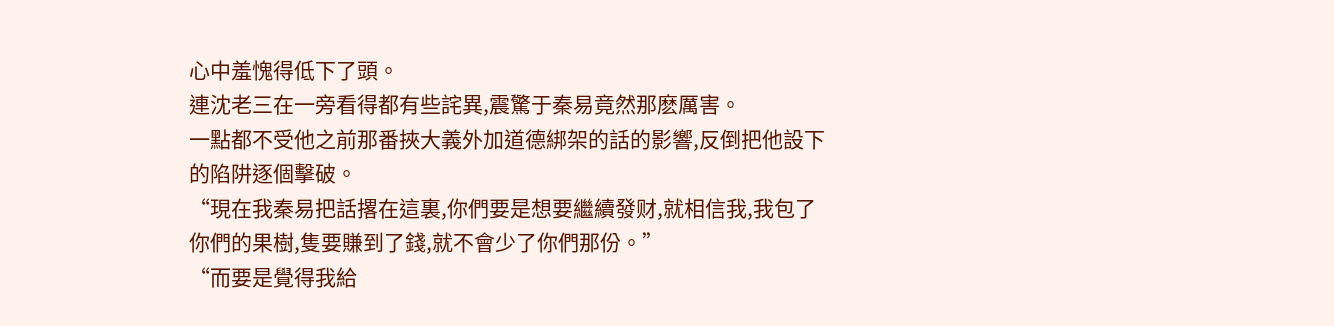心中羞愧得低下了頭。
連沈老三在一旁看得都有些詫異,震驚于秦易竟然那麽厲害。
一點都不受他之前那番挾大義外加道德綁架的話的影響,反倒把他設下的陷阱逐個擊破。
“現在我秦易把話撂在這裏,你們要是想要繼續發财,就相信我,我包了你們的果樹,隻要賺到了錢,就不會少了你們那份。”
“而要是覺得我給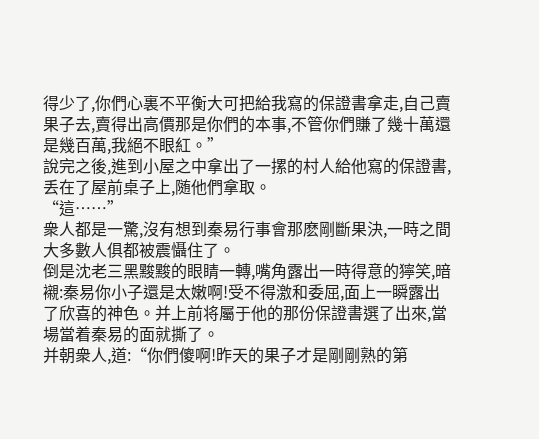得少了,你們心裏不平衡大可把給我寫的保證書拿走,自己賣果子去,賣得出高價那是你們的本事,不管你們賺了幾十萬還是幾百萬,我絕不眼紅。”
說完之後,進到小屋之中拿出了一摞的村人給他寫的保證書,丢在了屋前桌子上,随他們拿取。
“這……”
衆人都是一驚,沒有想到秦易行事會那麽剛斷果決,一時之間大多數人俱都被震懾住了。
倒是沈老三黑黢黢的眼睛一轉,嘴角露出一時得意的獰笑,暗襯:秦易你小子還是太嫩啊!受不得激和委屈,面上一瞬露出了欣喜的神色。并上前将屬于他的那份保證書選了出來,當場當着秦易的面就撕了。
并朝衆人,道:“你們傻啊!昨天的果子才是剛剛熟的第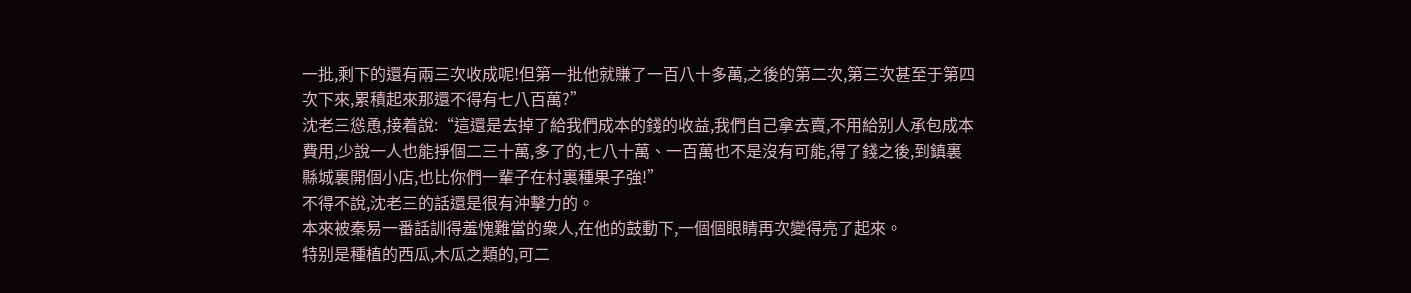一批,剩下的還有兩三次收成呢!但第一批他就賺了一百八十多萬,之後的第二次,第三次甚至于第四次下來,累積起來那還不得有七八百萬?”
沈老三慫恿,接着說:“這還是去掉了給我們成本的錢的收益,我們自己拿去賣,不用給别人承包成本費用,少說一人也能掙個二三十萬,多了的,七八十萬、一百萬也不是沒有可能,得了錢之後,到鎮裏縣城裏開個小店,也比你們一輩子在村裏種果子強!”
不得不說,沈老三的話還是很有沖擊力的。
本來被秦易一番話訓得羞愧難當的衆人,在他的鼓動下,一個個眼睛再次變得亮了起來。
特别是種植的西瓜,木瓜之類的,可二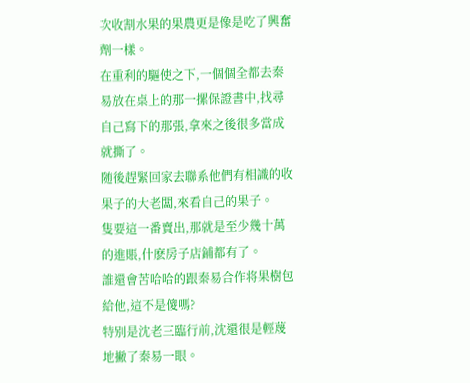次收割水果的果農更是像是吃了興奮劑一樣。
在重利的驅使之下,一個個全都去秦易放在桌上的那一摞保證書中,找尋自己寫下的那張,拿來之後很多當成就撕了。
随後趕緊回家去聯系他們有相識的收果子的大老闆,來看自己的果子。
隻要這一番賣出,那就是至少幾十萬的進賬,什麽房子店鋪都有了。
誰還會苦哈哈的跟秦易合作将果樹包給他,這不是傻嗎?
特别是沈老三臨行前,沈還很是輕蔑地撇了秦易一眼。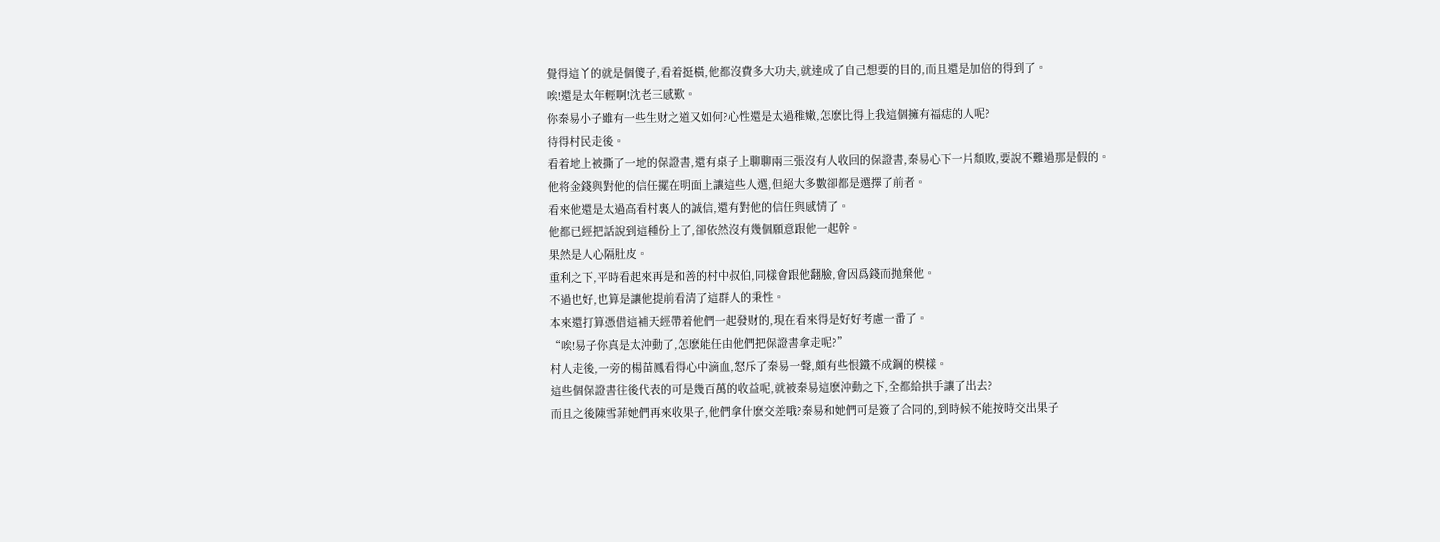覺得這丫的就是個傻子,看着挺橫,他都沒費多大功夫,就達成了自己想要的目的,而且還是加倍的得到了。
唉!還是太年輕啊!沈老三感歎。
你秦易小子雖有一些生财之道又如何?心性還是太過稚嫩,怎麽比得上我這個擁有福痣的人呢?
待得村民走後。
看着地上被撕了一地的保證書,還有桌子上聊聊兩三張沒有人收回的保證書,秦易心下一片頹敗,要說不難過那是假的。
他将金錢與對他的信任擺在明面上讓這些人選,但絕大多數卻都是選擇了前者。
看來他還是太過高看村裏人的誠信,還有對他的信任與感情了。
他都已經把話說到這種份上了,卻依然沒有幾個願意跟他一起幹。
果然是人心隔肚皮。
重利之下,平時看起來再是和善的村中叔伯,同樣會跟他翻臉,會因爲錢而抛棄他。
不過也好,也算是讓他提前看清了這群人的秉性。
本來還打算憑借這補天經帶着他們一起發财的,現在看來得是好好考慮一番了。
“唉!易子你真是太沖動了,怎麽能任由他們把保證書拿走呢?”
村人走後,一旁的楊苗鳳看得心中滴血,怒斥了秦易一聲,頗有些恨鐵不成鋼的模樣。
這些個保證書往後代表的可是幾百萬的收益呢,就被秦易這麽沖動之下,全都給拱手讓了出去?
而且之後陳雪菲她們再來收果子,他們拿什麽交差哦?秦易和她們可是簽了合同的,到時候不能按時交出果子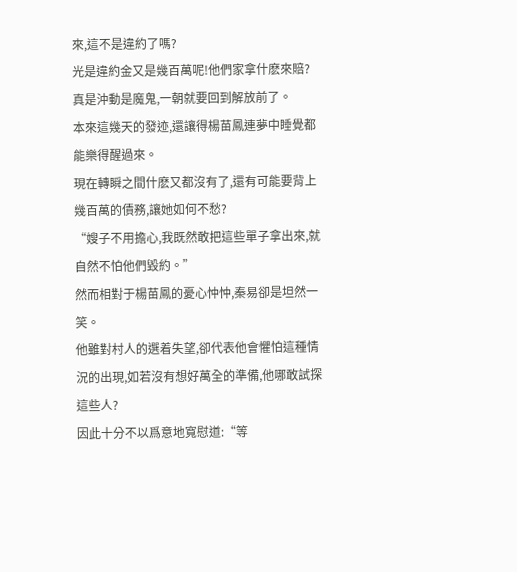來,這不是違約了嗎?
光是違約金又是幾百萬呢!他們家拿什麽來賠?
真是沖動是魔鬼,一朝就要回到解放前了。
本來這幾天的發迹,還讓得楊苗鳳連夢中睡覺都能樂得醒過來。
現在轉瞬之間什麽又都沒有了,還有可能要背上幾百萬的債務,讓她如何不愁?
“嫂子不用擔心,我既然敢把這些單子拿出來,就自然不怕他們毀約。”
然而相對于楊苗鳳的憂心忡忡,秦易卻是坦然一笑。
他雖對村人的選着失望,卻代表他會懼怕這種情況的出現,如若沒有想好萬全的準備,他哪敢試探這些人?
因此十分不以爲意地寬慰道:“等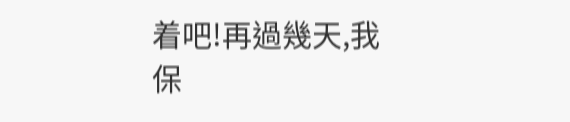着吧!再過幾天,我保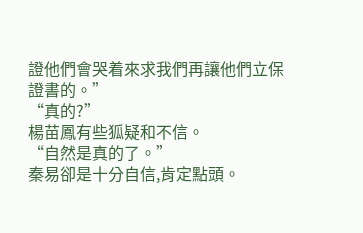證他們會哭着來求我們再讓他們立保證書的。”
“真的?”
楊苗鳳有些狐疑和不信。
“自然是真的了。”
秦易卻是十分自信,肯定點頭。